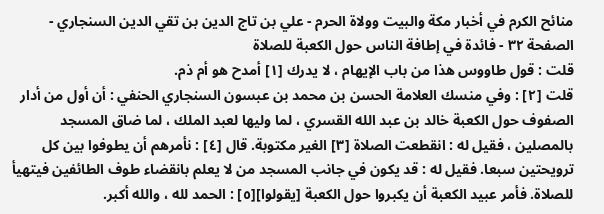منائح الكرم في أخبار مكة والبيت وولاة الحرم - علي بن تاج الدين بن تقي الدين السنجاري - الصفحة ٣٢ - فائدة في إطافة الناس حول الكعبة للصلاة
قلت : قول طاووس هذا من باب الإيهام ، لا يدرك [١] أمدح هو أم ذم.
قلت [٢] : وفي منسك العلامة الحسن بن محمد بن عبسون السنجاري الحنفي : أن أول من أدار الصفوف حول الكعبة خالد بن عبد الله القسري ، لما وليها لعبد الملك ، لما ضاق المسجد بالمصلين ، فقيل له : انقطعت الصلاة [٣] الغير مكتوبة. قال [٤] : نأمرهم أن يطوفوا بين كل ترويحتين سبعا. فقيل له : قد يكون في جانب المسجد من لا يعلم بانقضاء طوف الطائفين فيتهيأ للصلاة. فأمر عبيد الكعبة أن يكبروا حول الكعبة [يقولوا][٥] : الحمد لله ، والله أكبر.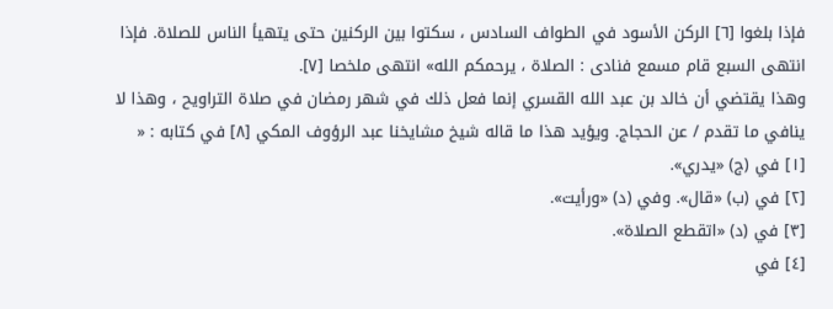فإذا بلغوا [٦] الركن الأسود في الطواف السادس ، سكتوا بين الركنين حتى يتهيأ الناس للصلاة. فإذا انتهى السبع قام مسمع فنادى : الصلاة ، يرحمكم الله» انتهى ملخصا [٧].
وهذا يقتضي أن خالد بن عبد الله القسري إنما فعل ذلك في شهر رمضان في صلاة التراويح ، وهذا لا ينافي ما تقدم / عن الحجاج. ويؤيد هذا ما قاله شيخ مشايخنا عبد الرؤوف المكي [٨] في كتابه : «
[١] في (ج) «يدري».
[٢] في (ب) «قال». وفي (د) «ورأيت».
[٣] في (د) «اتقطع الصلاة».
[٤] في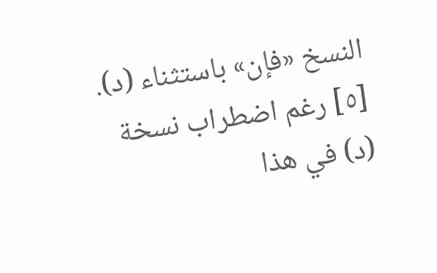النسخ «فإن» باستثناء (د).
[٥] رغم اضطراب نسخة (د) في هذا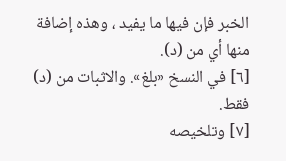الخبر فإن فيها ما يفيد ، وهذه إضافة منها أي من (د).
[٦] في النسخ «بلغ». والاثبات من (د) فقط.
[٧] وتلخيصه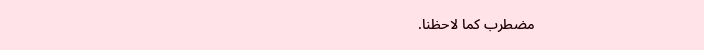مضطرب كما لاحظنا.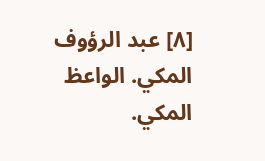[٨] عبد الرؤوف المكي. الواعظ المكي.